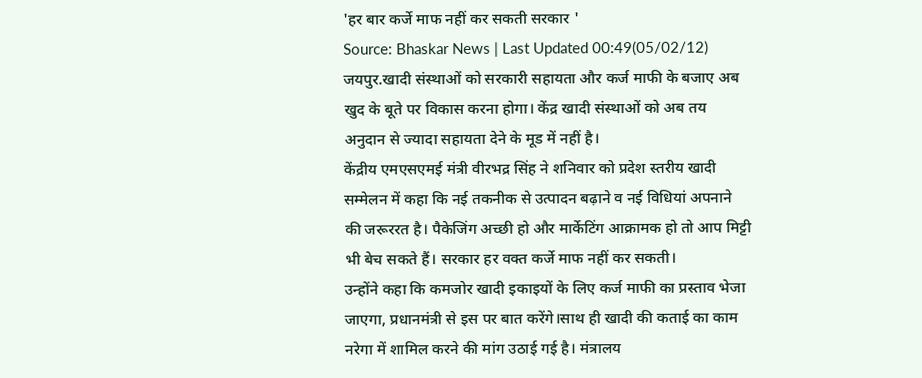'हर बार कर्जे माफ नहीं कर सकती सरकार '
Source: Bhaskar News | Last Updated 00:49(05/02/12)
जयपुर.खादी संस्थाओं को सरकारी सहायता और कर्ज माफी के बजाए अब खुद के बूते पर विकास करना होगा। केंद्र खादी संस्थाओं को अब तय अनुदान से ज्यादा सहायता देने के मूड में नहीं है।
केंद्रीय एमएसएमई मंत्री वीरभद्र सिंह ने शनिवार को प्रदेश स्तरीय खादी सम्मेलन में कहा कि नई तकनीक से उत्पादन बढ़ाने व नई विधियां अपनाने की जरूररत है। पैकेजिंग अच्छी हो और मार्केटिंग आक्रामक हो तो आप मिट्टी भी बेच सकते हैं। सरकार हर वक्त कर्जे माफ नहीं कर सकती।
उन्होंने कहा कि कमजोर खादी इकाइयों के लिए कर्ज माफी का प्रस्ताव भेजा जाएगा, प्रधानमंत्री से इस पर बात करेंगे।साथ ही खादी की कताई का काम नरेगा में शामिल करने की मांग उठाई गई है। मंत्रालय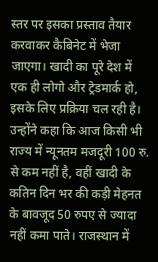स्तर पर इसका प्रस्ताव तैयार करवाकर कैबिनेट में भेजा जाएगा। खादी का पूरे देश में एक ही लोगो और ट्रेडमार्क हो, इसके लिए प्रक्रिया चल रही है।
उन्होंने कहा कि आज किसी भी राज्य में न्यूनतम मजदूरी 100 रु. से कम नहीं है, वहीं खादी के कतिन दिन भर की कड़ी मेहनत के बावजूद 50 रुपए से ज्यादा नहीं कमा पाते। राजस्थान में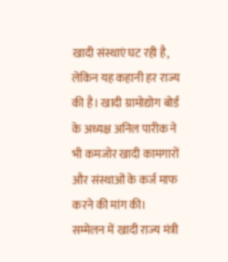खादी संस्थाएं घट रही है, लेकिन यह कहानी हर राज्य की है। खादी ग्रामोद्योग बोर्ड के अध्यक्ष अनिल पारीक ने भी कमजोर खादी कामगारों और संस्थाओं के कर्ज माफ करने की मांग की।
सम्मेलन में खादी राज्य मंत्री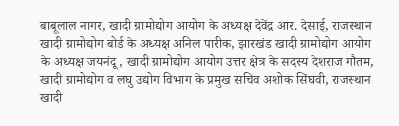बाबूलाल नागर, खादी ग्रामोद्योग आयोग के अध्यक्ष देवेंद्र आर. देसाई, राजस्थान खादी ग्रामोद्योग बोर्ड के अध्यक्ष अनिल पारीक, झारखंड खादी ग्रामोद्योग आयोग के अध्यक्ष जयनंदू, खादी ग्रामोद्योग आयोग उत्तर क्षेत्र के सदस्य देशराज गौतम, खादी ग्रामोद्योग व लघु उद्योग विभाग के प्रमुख सचिव अशोक सिंघवी, राजस्थान खादी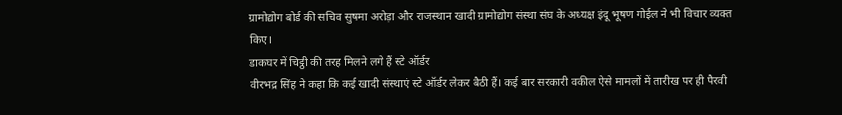ग्रामोद्योग बोर्ड की सचिव सुषमा अरोड़ा और राजस्थान खादी ग्रामोद्योग संस्था संघ के अध्यक्ष इंदू भूषण गोईल ने भी विचार व्यक्त किए।
डाकघर में चिट्ठी की तरह मिलने लगे हैं स्टे ऑर्डर
वीरभद्र सिंह ने कहा कि कई खादी संस्थाएं स्टे ऑर्डर लेकर बैठी हैं। कई बार सरकारी वकील ऐसे मामलों में तारीख पर ही पैरवी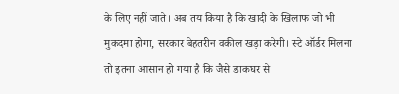के लिए नहीं जाते। अब तय किया है कि खादी के खिलाफ जो भी मुकदमा होगा, सरकार बेहतरीन वकील खड़ा करेगी। स्टे ऑर्डर मिलना तो इतना आसान हो गया है कि जैसे डाकघर से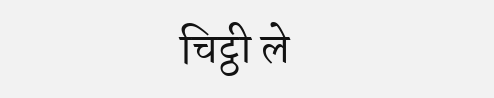चिट्ठी ले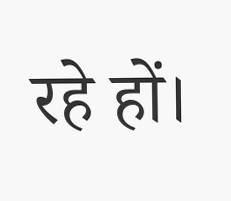रहे हों।